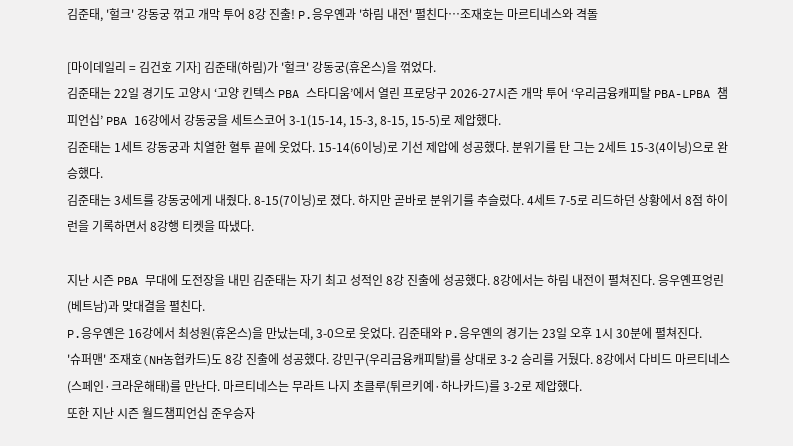김준태, '헐크' 강동궁 꺾고 개막 투어 8강 진출! P.응우옌과 '하림 내전' 펼친다…조재호는 마르티네스와 격돌

[마이데일리 = 김건호 기자] 김준태(하림)가 '헐크' 강동궁(휴온스)을 꺾었다.
김준태는 22일 경기도 고양시 ‘고양 킨텍스 PBA 스타디움’에서 열린 프로당구 2026-27시즌 개막 투어 ‘우리금융캐피탈 PBA-LPBA 챔피언십’ PBA 16강에서 강동궁을 세트스코어 3-1(15-14, 15-3, 8-15, 15-5)로 제압했다.
김준태는 1세트 강동궁과 치열한 혈투 끝에 웃었다. 15-14(6이닝)로 기선 제압에 성공했다. 분위기를 탄 그는 2세트 15-3(4이닝)으로 완승했다.
김준태는 3세트를 강동궁에게 내줬다. 8-15(7이닝)로 졌다. 하지만 곧바로 분위기를 추슬렀다. 4세트 7-5로 리드하던 상황에서 8점 하이런을 기록하면서 8강행 티켓을 따냈다.

지난 시즌 PBA 무대에 도전장을 내민 김준태는 자기 최고 성적인 8강 진출에 성공했다. 8강에서는 하림 내전이 펼쳐진다. 응우옌프엉린(베트남)과 맞대결을 펼친다.
P.응우옌은 16강에서 최성원(휴온스)을 만났는데, 3-0으로 웃었다. 김준태와 P.응우옌의 경기는 23일 오후 1시 30분에 펼쳐진다.
'슈퍼맨' 조재호(NH농협카드)도 8강 진출에 성공했다. 강민구(우리금융캐피탈)를 상대로 3-2 승리를 거뒀다. 8강에서 다비드 마르티네스(스페인·크라운해태)를 만난다. 마르티네스는 무라트 나지 초클루(튀르키예·하나카드)를 3-2로 제압했다.
또한 지난 시즌 월드챔피언십 준우승자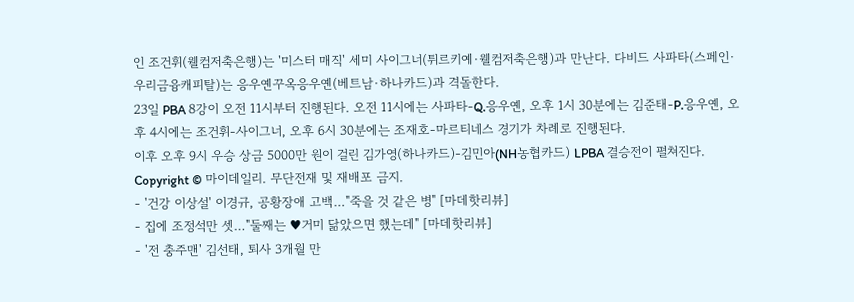인 조건휘(웰컴저축은행)는 '미스터 매직' 세미 사이그너(튀르키예·웰컴저축은행)과 만난다. 다비드 사파타(스페인·우리금융캐피탈)는 응우옌꾸옥응우옌(베트남·하나카드)과 격돌한다.
23일 PBA 8강이 오전 11시부터 진행된다. 오전 11시에는 사파타-Q.응우옌, 오후 1시 30분에는 김준태-P.응우옌, 오후 4시에는 조건휘-사이그너, 오후 6시 30분에는 조재호-마르티네스 경기가 차례로 진행된다.
이후 오후 9시 우승 상금 5000만 원이 걸린 김가영(하나카드)-김민아(NH농협카드) LPBA 결승전이 펼쳐진다.
Copyright © 마이데일리. 무단전재 및 재배포 금지.
- '건강 이상설' 이경규, 공황장애 고백…"죽을 것 같은 병" [마데핫리뷰]
- 집에 조정석만 셋…"둘째는 ♥거미 닮았으면 했는데" [마데핫리뷰]
- '전 충주맨' 김선태, 퇴사 3개월 만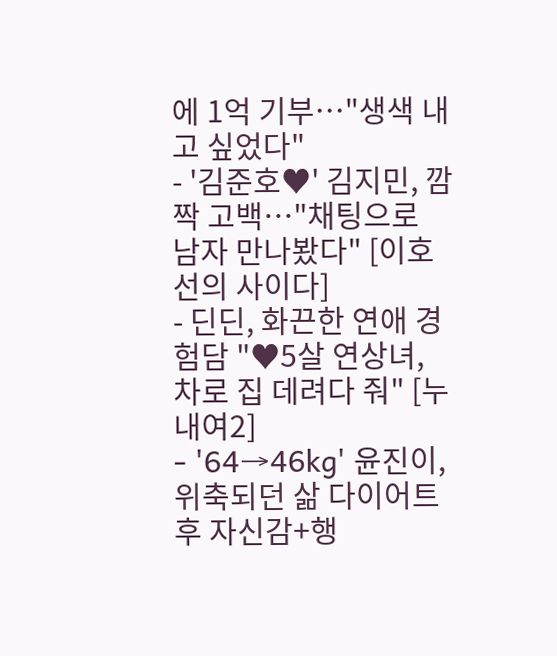에 1억 기부…"생색 내고 싶었다"
- '김준호♥' 김지민, 깜짝 고백…"채팅으로 남자 만나봤다" [이호선의 사이다]
- 딘딘, 화끈한 연애 경험담 "♥5살 연상녀, 차로 집 데려다 줘" [누내여2]
- '64→46kg' 윤진이, 위축되던 삶 다이어트 후 자신감+행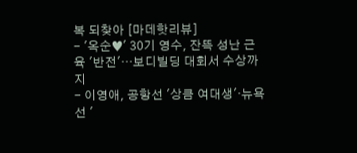복 되찾아 [마데핫리뷰]
- '옥순♥' 30기 영수, 잔뜩 성난 근육 '반전'…보디빌딩 대회서 수상까지
- 이영애, 공항선 '상큼 여대생'·뉴욕선 '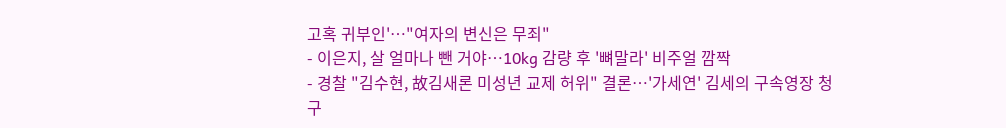고혹 귀부인'…"여자의 변신은 무죄"
- 이은지, 살 얼마나 뺀 거야…10kg 감량 후 '뼈말라' 비주얼 깜짝
- 경찰 "김수현, 故김새론 미성년 교제 허위" 결론…'가세연' 김세의 구속영장 청구